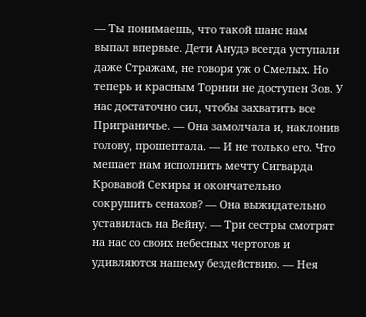— Ты понимаешь, что такой шанс нам выпал впервые. Дети Анудэ всегда уступали даже Стражам, не говоря уж о Смелых. Но теперь и красным Торнии не доступен Зов. У нас достаточно сил, чтобы захватить все Приграничье. — Она замолчала и, наклонив голову, прошептала. — И не только его. Что мешает нам исполнить мечту Сигварда Кровавой Секиры и окончательно сокрушить сенахов? — Она выжидательно уставилась на Вейну. — Три сестры смотрят на нас со своих небесных чертогов и удивляются нашему бездействию. — Нея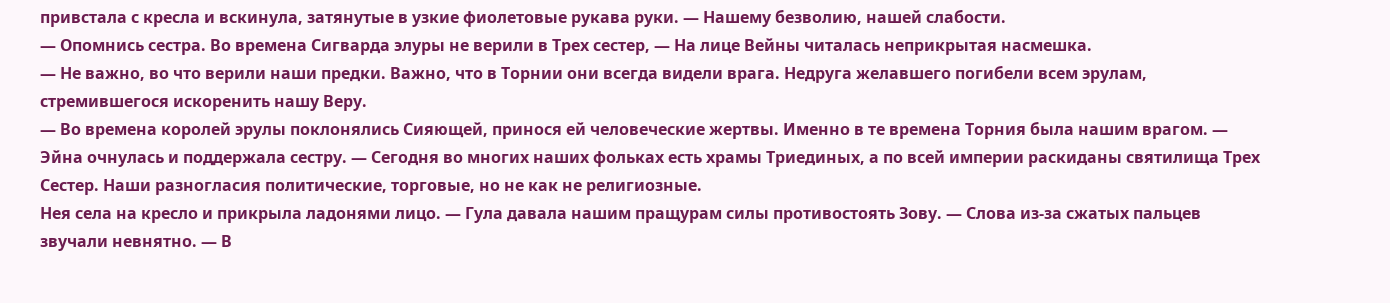привстала с кресла и вскинула, затянутые в узкие фиолетовые рукава руки. — Нашему безволию, нашей слабости.
— Опомнись сестра. Во времена Сигварда элуры не верили в Трех сестер, — На лице Вейны читалась неприкрытая насмешка.
— Не важно, во что верили наши предки. Важно, что в Торнии они всегда видели врага. Недруга желавшего погибели всем эрулам, стремившегося искоренить нашу Веру.
— Во времена королей эрулы поклонялись Сияющей, принося ей человеческие жертвы. Именно в те времена Торния была нашим врагом. — Эйна очнулась и поддержала сестру. — Сегодня во многих наших фольках есть храмы Триединых, а по всей империи раскиданы святилища Трех Сестер. Наши разногласия политические, торговые, но не как не религиозные.
Нея села на кресло и прикрыла ладонями лицо. — Гула давала нашим пращурам силы противостоять Зову. — Слова из-за сжатых пальцев звучали невнятно. — В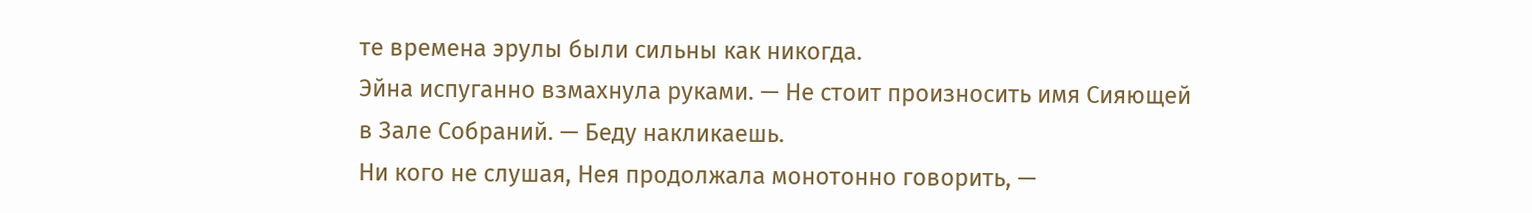те времена эрулы были сильны как никогда.
Эйна испуганно взмахнула руками. — Не стоит произносить имя Сияющей в Зале Собраний. — Беду накликаешь.
Ни кого не слушая, Нея продолжала монотонно говорить, —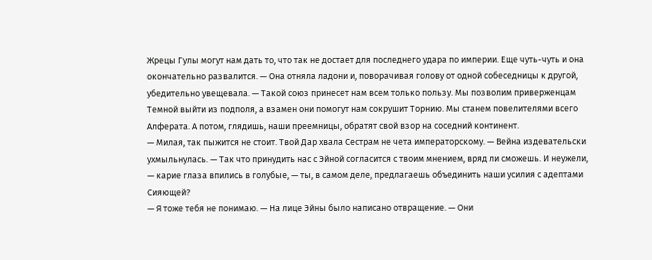Жрецы Гулы могут нам дать то, что так не достает для последнего удара по империи. Еще чуть-чуть и она окончательно развалится. — Она отняла ладони и, поворачивая голову от одной собеседницы к другой, убедительно увещевала. — Такой союз принесет нам всем только пользу. Мы позволим приверженцам Темной выйти из подполя, а взамен они помогут нам сокрушит Торнию. Мы станем повелителями всего Алферата. А потом, глядишь, наши преемницы, обратят свой взор на соседний континент.
— Милая, так пыжится не стоит. Твой Дар хвала Сестрам не чета императорскому. — Вейна издевательски ухмыльнулась. — Так что принудить нас с Эйной согласится с твоим мнением, вряд ли сможешь. И неужели, — карие глаза впились в голубые, — ты, в самом деле, предлагаешь объединить наши усилия с адептами Сияющей?
— Я тоже тебя не понимаю. — На лице Эйны было написано отвращение. — Они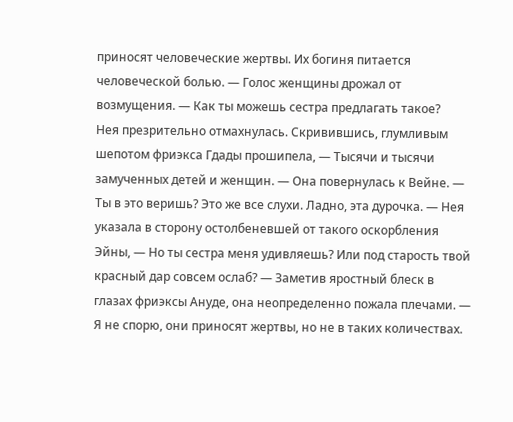приносят человеческие жертвы. Их богиня питается человеческой болью. — Голос женщины дрожал от возмущения. — Как ты можешь сестра предлагать такое?
Нея презрительно отмахнулась. Скривившись, глумливым шепотом фриэкса Гдады прошипела, — Тысячи и тысячи замученных детей и женщин. — Она повернулась к Вейне. — Ты в это веришь? Это же все слухи. Ладно, эта дурочка. — Нея указала в сторону остолбеневшей от такого оскорбления Эйны, — Но ты сестра меня удивляешь? Или под старость твой красный дар совсем ослаб? — Заметив яростный блеск в глазах фриэксы Ануде, она неопределенно пожала плечами. — Я не спорю, они приносят жертвы, но не в таких количествах.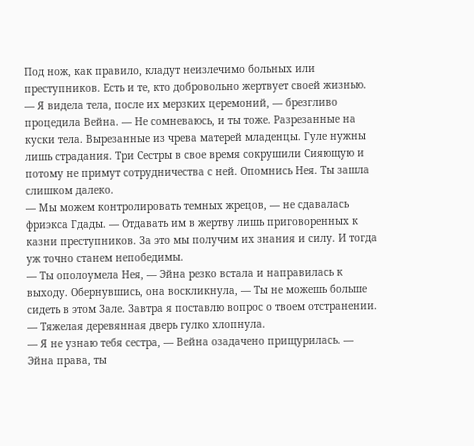Под нож, как правило, кладут неизлечимо больных или преступников. Есть и те, кто добровольно жертвует своей жизнью.
— Я видела тела, после их мерзких церемоний, — брезгливо процедила Вейна. — Не сомневаюсь, и ты тоже. Разрезанные на куски тела. Вырезанные из чрева матерей младенцы. Гуле нужны лишь страдания. Три Сестры в свое время сокрушили Сияющую и потому не примут сотрудничества с ней. Опомнись Нея. Ты зашла слишком далеко.
— Мы можем контролировать темных жрецов, — не сдавалась фриэкса Гдады. — Отдавать им в жертву лишь приговоренных к казни преступников. За это мы получим их знания и силу. И тогда уж точно станем непобедимы.
— Ты ополоумела Нея, — Эйна резко встала и направилась к выходу. Обернувшись, она воскликнула, — Ты не можешь больше сидеть в этом Зале. Завтра я поставлю вопрос о твоем отстранении. — Тяжелая деревянная дверь гулко хлопнула.
— Я не узнаю тебя сестра, — Вейна озадачено прищурилась. — Эйна права, ты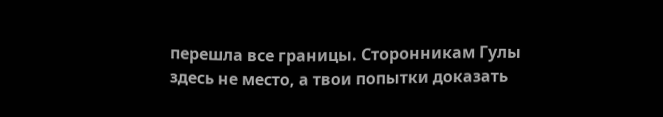перешла все границы. Сторонникам Гулы здесь не место, а твои попытки доказать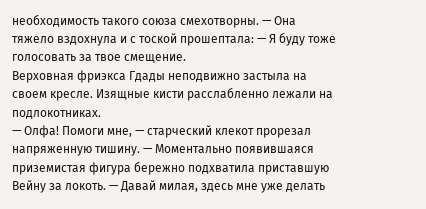необходимость такого союза смехотворны. — Она тяжело вздохнула и с тоской прошептала: — Я буду тоже голосовать за твое смещение.
Верховная фриэкса Гдады неподвижно застыла на своем кресле. Изящные кисти расслабленно лежали на подлокотниках.
— Олфа! Помоги мне, — старческий клекот прорезал напряженную тишину. — Моментально появившаяся приземистая фигура бережно подхватила приставшую Вейну за локоть. — Давай милая, здесь мне уже делать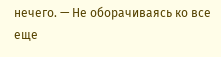нечего. — Не оборачиваясь ко все еще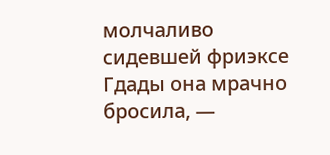молчаливо сидевшей фриэксе Гдады она мрачно бросила, —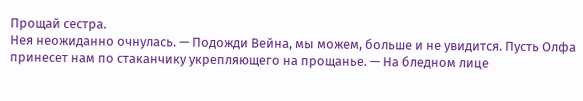Прощай сестра.
Нея неожиданно очнулась. — Подожди Вейна, мы можем, больше и не увидится. Пусть Олфа принесет нам по стаканчику укрепляющего на прощанье. — На бледном лице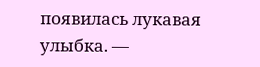появилась лукавая улыбка. —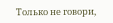Только не говори,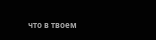что в твоем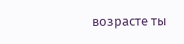возрасте ты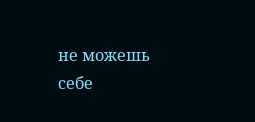не можешь себе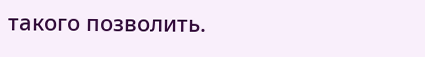такого позволить.